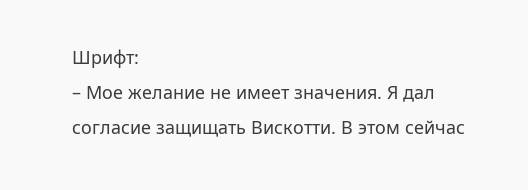Шрифт:
– Мое желание не имеет значения. Я дал согласие защищать Вискотти. В этом сейчас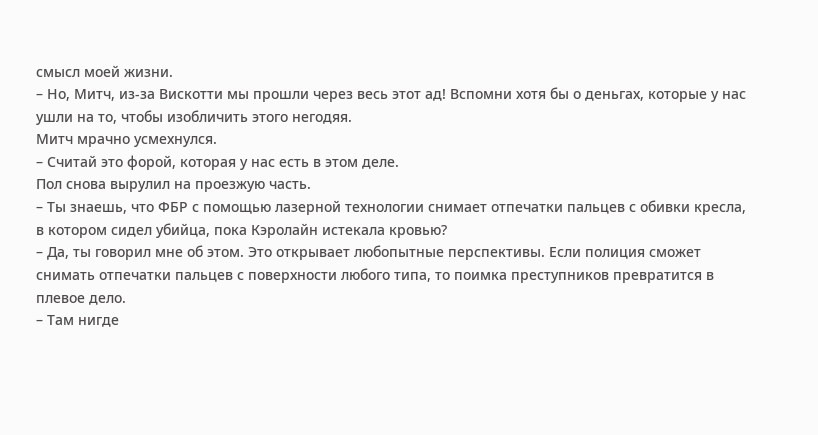смысл моей жизни.
– Но, Митч, из-за Вискотти мы прошли через весь этот ад! Вспомни хотя бы о деньгах, которые у нас ушли на то, чтобы изобличить этого негодяя.
Митч мрачно усмехнулся.
– Считай это форой, которая у нас есть в этом деле.
Пол снова вырулил на проезжую часть.
– Ты знаешь, что ФБР с помощью лазерной технологии снимает отпечатки пальцев с обивки кресла, в котором сидел убийца, пока Кэролайн истекала кровью?
– Да, ты говорил мне об этом. Это открывает любопытные перспективы. Если полиция сможет снимать отпечатки пальцев с поверхности любого типа, то поимка преступников превратится в плевое дело.
– Там нигде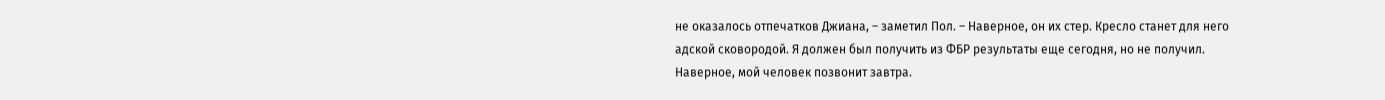не оказалось отпечатков Джиана, – заметил Пол. – Наверное, он их стер. Кресло станет для него адской сковородой. Я должен был получить из ФБР результаты еще сегодня, но не получил. Наверное, мой человек позвонит завтра.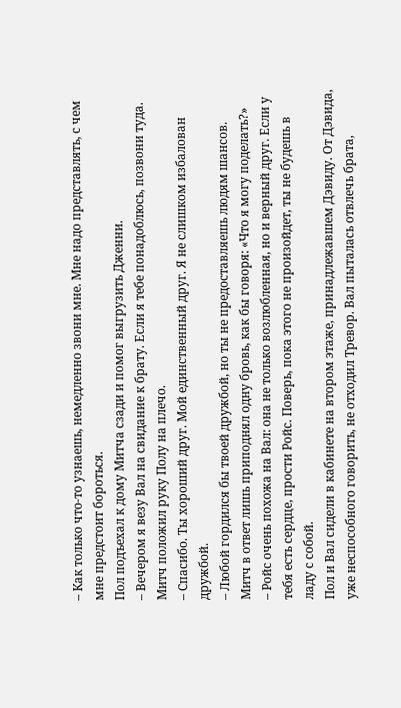– Как только что-то узнаешь, немедленно звони мне. Мне надо представлять, с чем мне предстоит бороться.
Пол подъехал к дому Митча сзади и помог выгрузить Дженни.
– Вечером я везу Вал на свидание к брату. Если я тебе понадоблюсь, позвони туда. Митч положил руку Полу на плечо.
– Спасибо. Ты хороший друг. Мой единственный друг. Я не слишком избалован дружбой.
– Любой гордился бы твоей дружбой, но ты не предоставляешь людям шансов.
Митч в ответ лишь приподнял одну бровь, как бы говоря: «Что я могу поделать?»
– Ройс очень похожа на Вал: она не только возлюбленная, но и верный друг. Если у тебя есть сердце, прости Ройс. Поверь, пока этого не произойдет, ты не будешь в ладу с собой.
Пол и Вал сидели в кабинете на втором этаже, принадлежавшем Дэвиду. От Дэвида, уже неспособного говорить, не отходил Тревор. Вал пыталась отвлечь брата,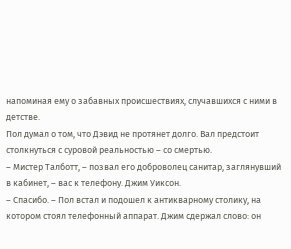напоминая ему о забавных происшествиях, случавшихся с ними в детстве.
Пол думал о том, что Дэвид не протянет долго. Вал предстоит столкнуться с суровой реальностью – со смертью.
– Мистер Талботт, – позвал его доброволец санитар, заглянувший в кабинет, – вас к телефону. Джим Уиксон.
– Спасибо. – Пол встал и подошел к антикварному столику, на котором стоял телефонный аппарат. Джим сдержал слово: он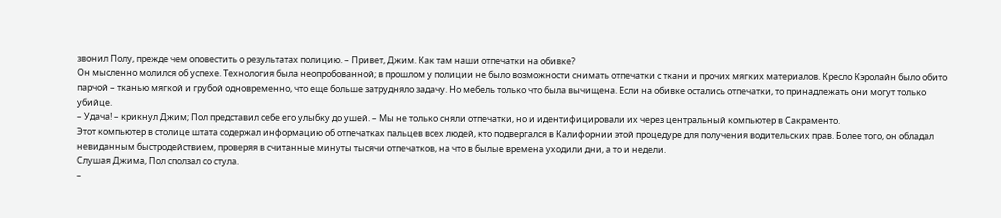звонил Полу, прежде чем оповестить о результатах полицию. – Привет, Джим. Как там наши отпечатки на обивке?
Он мысленно молился об успехе. Технология была неопробованной; в прошлом у полиции не было возможности снимать отпечатки с ткани и прочих мягких материалов. Кресло Кэролайн было обито парчой – тканью мягкой и грубой одновременно, что еще больше затрудняло задачу. Но мебель только что была вычищена. Если на обивке остались отпечатки, то принадлежать они могут только убийце.
– Удача! – крикнул Джим; Пол представил себе его улыбку до ушей. – Мы не только сняли отпечатки, но и идентифицировали их через центральный компьютер в Сакраменто.
Этот компьютер в столице штата содержал информацию об отпечатках пальцев всех людей, кто подвергался в Калифорнии этой процедуре для получения водительских прав. Более того, он обладал невиданным быстродействием, проверяя в считанные минуты тысячи отпечатков, на что в былые времена уходили дни, а то и недели.
Слушая Джима, Пол сползал со стула.
–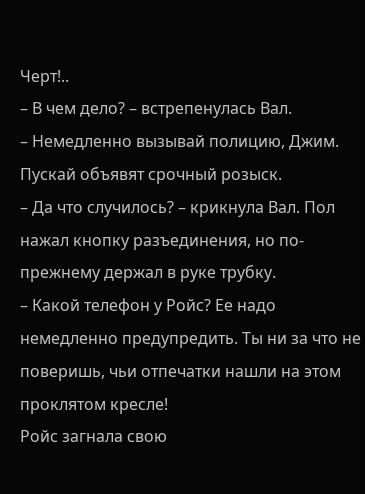Черт!..
– В чем дело? – встрепенулась Вал.
– Немедленно вызывай полицию, Джим. Пускай объявят срочный розыск.
– Да что случилось? – крикнула Вал. Пол нажал кнопку разъединения, но по-прежнему держал в руке трубку.
– Какой телефон у Ройс? Ее надо немедленно предупредить. Ты ни за что не поверишь, чьи отпечатки нашли на этом проклятом кресле!
Ройс загнала свою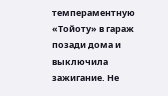темпераментную «Тойоту» в гараж позади дома и выключила зажигание. Не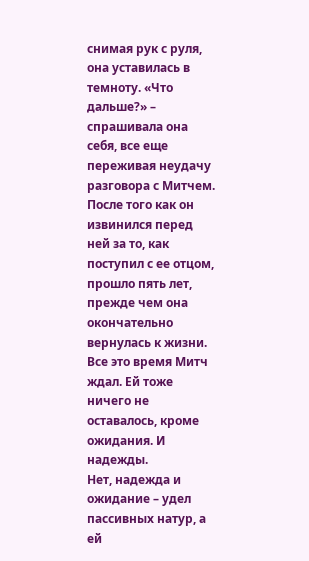снимая рук с руля, она уставилась в темноту. «Что дальше?» – спрашивала она себя, все еще переживая неудачу разговора с Митчем.
После того как он извинился перед ней за то, как поступил с ее отцом, прошло пять лет, прежде чем она окончательно вернулась к жизни. Все это время Митч ждал. Ей тоже ничего не оставалось, кроме ожидания. И надежды.
Нет, надежда и ожидание – удел пассивных натур, а ей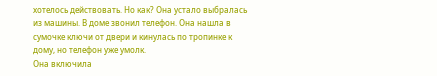хотелось действовать. Но как? Она устало выбралась из машины. В доме звонил телефон. Она нашла в сумочке ключи от двери и кинулась по тропинке к дому, но телефон уже умолк.
Она включила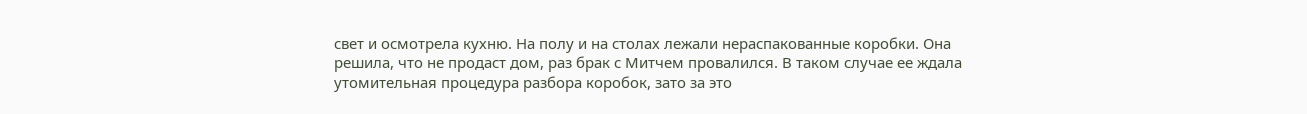свет и осмотрела кухню. На полу и на столах лежали нераспакованные коробки. Она решила, что не продаст дом, раз брак с Митчем провалился. В таком случае ее ждала утомительная процедура разбора коробок, зато за это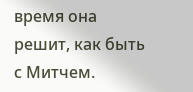время она решит, как быть с Митчем.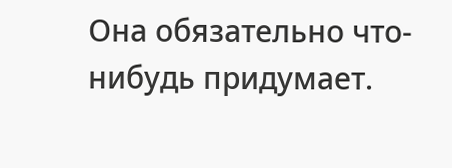Она обязательно что-нибудь придумает.